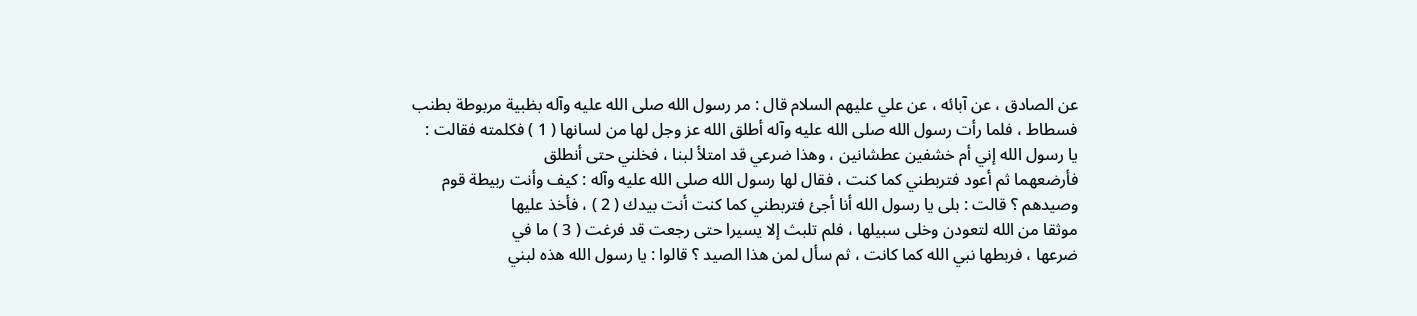عن الصادق ، عن آبائه ، عن علي عليهم السلام قال : مر رسول الله صلى الله عليه وآله بظبية مربوطة بطنب
فسطاط ، فلما رأت رسول الله صلى الله عليه وآله أطلق الله عز وجل لها من لسانها ( 1 ) فكلمته فقالت :
يا رسول الله إني أم خشفين عطشانين ، وهذا ضرعي قد امتلأ لبنا ، فخلني حتى أنطلق
فأرضعهما ثم أعود فتربطني كما كنت ، فقال لها رسول الله صلى الله عليه وآله : كيف وأنت ربيطة قوم
وصيدهم ؟ قالت : بلى يا رسول الله أنا أجئ فتربطني كما كنت أنت بيدك ( 2 ) ، فأخذ عليها
موثقا من الله لتعودن وخلى سبيلها ، فلم تلبث إلا يسيرا حتى رجعت قد فرغت ( 3 ) ما في
ضرعها ، فربطها نبي الله كما كانت ، ثم سأل لمن هذا الصيد ؟ قالوا : يا رسول الله هذه لبني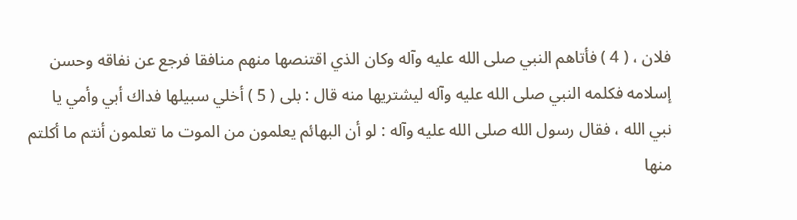فلان ، ( 4 ) فأتاهم النبي صلى الله عليه وآله وكان الذي اقتنصها منهم منافقا فرجع عن نفاقه وحسن
إسلامه فكلمه النبي صلى الله عليه وآله ليشتريها منه قال : بلى ( 5 ) أخلي سبيلها فداك أبي وأمي يا
نبي الله ، فقال رسول الله صلى الله عليه وآله : لو أن البهائم يعلمون من الموت ما تعلمون أنتم ما أكلتم
منها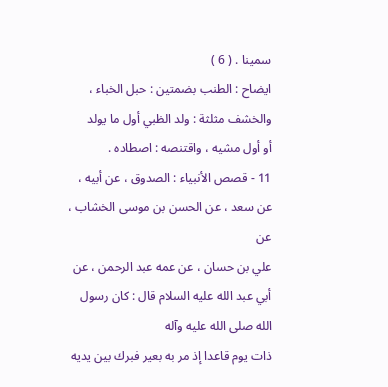سمينا . ( 6 )
ايضاح : الطنب بضمتين : حبل الخباء ، والخشف مثلثة : ولد الظبي أول ما يولد
أو أول مشيه ، واقتنصه : اصطاده .
11 - قصص الأنبياء : الصدوق ، عن أبيه ، عن سعد ، عن الحسن بن موسى الخشاب ، عن
علي بن حسان ، عن عمه عبد الرحمن ، عن أبي عبد الله عليه السلام قال : كان رسول الله صلى الله عليه وآله
ذات يوم قاعدا إذ مر به بعير فبرك بين يديه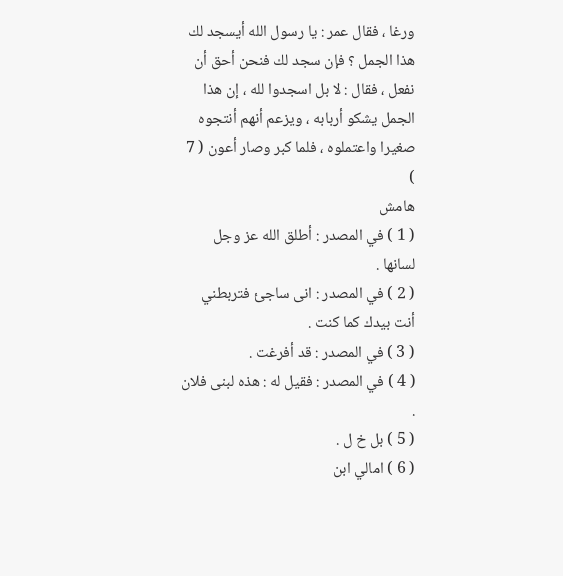ورغا ، فقال عمر : يا رسول الله أيسجد لك
هذا الجمل ؟ فإن سجد لك فنحن أحق أن نفعل ، فقال : لا بل اسجدوا لله ، إن هذا
الجمل يشكو أربابه ، ويزعم أنهم أنتجوه صغيرا واعتملوه ، فلما كبر وصار أعون ( 7 )
هامش
( 1 ) في المصدر : أطلق الله عز وجل لسانها .
( 2 ) في المصدر : انى ساجئ فتربطني أنت بيدك كما كنت .
( 3 ) في المصدر : قد أفرغت .
( 4 ) في المصدر : فقيل له : هذه لبنى فلان .
( 5 ) بل خ ل .
( 6 ) امالي ابن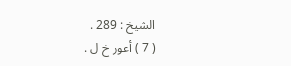الشيخ : 289 .
( 7 ) أعور خ ل .